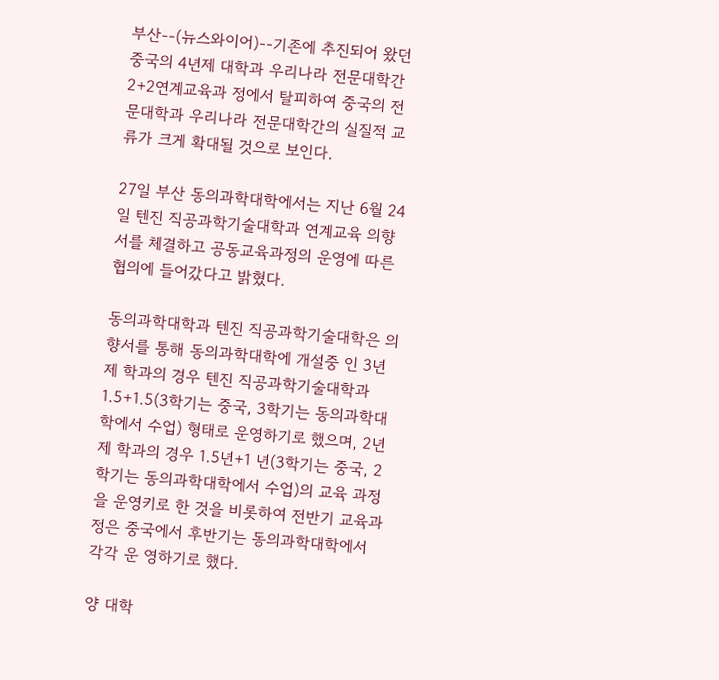부산--(뉴스와이어)--기존에 추진되어 왔던 중국의 4년제 대학과 우리나라 전문대학간 2+2연계교육과 정에서 탈피하여 중국의 전문대학과 우리나라 전문대학간의 실질적 교류가 크게 확대될 것으로 보인다.

27일 부산 동의과학대학에서는 지난 6월 24일 텐진 직공과학기술대학과 연계교육 의향서를 체결하고 공동교육과정의 운영에 따른 협의에 들어갔다고 밝혔다.

동의과학대학과 텐진 직공과학기술대학은 의향서를 통해 동의과학대학에 개설중 인 3년제 학과의 경우 텐진 직공과학기술대학과 1.5+1.5(3학기는 중국, 3학기는 동의과학대학에서 수업) 형태로 운영하기로 했으며, 2년제 학과의 경우 1.5년+1 년(3학기는 중국, 2학기는 동의과학대학에서 수업)의 교육 과정을 운영키로 한 것을 비롯하여 전반기 교육과정은 중국에서 후반기는 동의과학대학에서 각각 운 영하기로 했다.

양 대학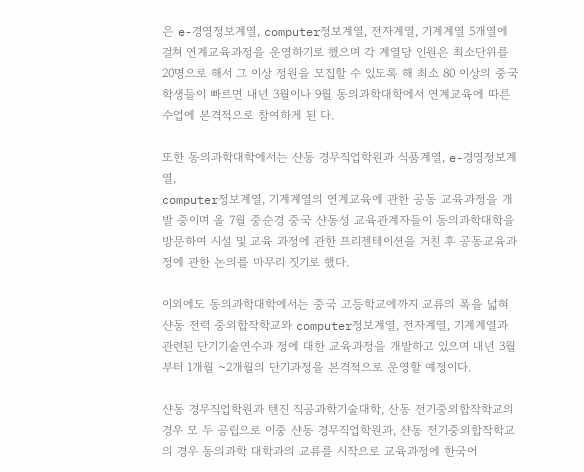은 e-경영정보계열, computer정보계열, 전자계열, 기계계열 5개열에 걸쳐 연계교육과정을 운영하기로 했으며 각 계열당 인원은 최소단위를 20명으로 해서 그 이상 정원을 모집할 수 있도록 해 최소 80 이상의 중국학생들이 빠르면 내년 3월이나 9월 동의과학대학에서 연계교육에 따른 수업에 본격적으로 참여하게 된 다.

또한 동의과학대학에서는 샨동 경무직업학원과 식품계열, e-경영정보계열,
computer정보계열, 기계계열의 연계교육에 관한 공동 교육과정을 개발 중이며 올 7월 중순경 중국 샨동성 교육관계자들이 동의과학대학을 방문하여 시설 및 교육 과정에 관한 프리젠테이션을 거친 후 공동교육과정에 관한 논의를 마무리 짓기로 했다.

이외에도 동의과학대학에서는 중국 고등학교에까지 교류의 폭을 넓혀 샨동 전력 중외합작학교와 computer정보계열, 전자계열, 기계계열과 관련된 단기기술연수과 정에 대한 교육과정을 개발하고 있으며 내년 3월부터 1개월 ~2개월의 단기과정을 본격적으로 운영할 예정이다.

샨동 경무직업학원과 텐진 직공과학기술대학, 산동 전기중외합작학교의 경우 모 두 공립으로 이중 샨동 경무직업학원과, 샨동 전기중외합작학교의 경우 동의과학 대학과의 교류를 시작으로 교육과정에 한국어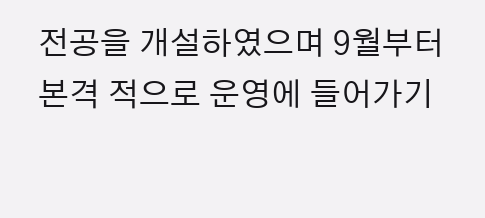전공을 개설하였으며 9월부터 본격 적으로 운영에 들어가기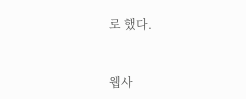로 했다.


웹사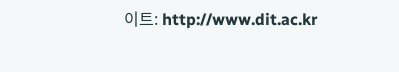이트: http://www.dit.ac.kr